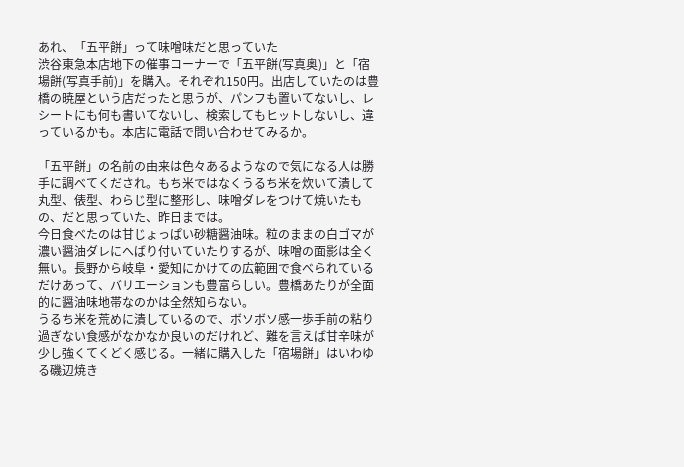あれ、「五平餅」って味噌味だと思っていた
渋谷東急本店地下の催事コーナーで「五平餅(写真奥)」と「宿場餅(写真手前)」を購入。それぞれ150円。出店していたのは豊橋の暁屋という店だったと思うが、パンフも置いてないし、レシートにも何も書いてないし、検索してもヒットしないし、違っているかも。本店に電話で問い合わせてみるか。

「五平餅」の名前の由来は色々あるようなので気になる人は勝手に調べてくだされ。もち米ではなくうるち米を炊いて潰して丸型、俵型、わらじ型に整形し、味噌ダレをつけて焼いたもの、だと思っていた、昨日までは。
今日食べたのは甘じょっぱい砂糖醤油味。粒のままの白ゴマが濃い醤油ダレにへばり付いていたりするが、味噌の面影は全く無い。長野から岐阜・愛知にかけての広範囲で食べられているだけあって、バリエーションも豊富らしい。豊橋あたりが全面的に醤油味地帯なのかは全然知らない。
うるち米を荒めに潰しているので、ボソボソ感一歩手前の粘り過ぎない食感がなかなか良いのだけれど、難を言えば甘辛味が少し強くてくどく感じる。一緒に購入した「宿場餅」はいわゆる磯辺焼き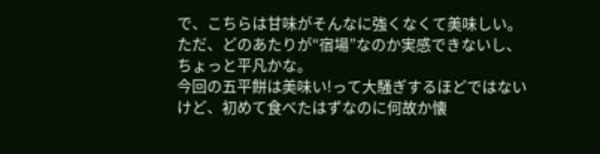で、こちらは甘味がそんなに強くなくて美味しい。ただ、どのあたりが“宿場”なのか実感できないし、ちょっと平凡かな。
今回の五平餅は美味い!って大騒ぎするほどではないけど、初めて食べたはずなのに何故か懐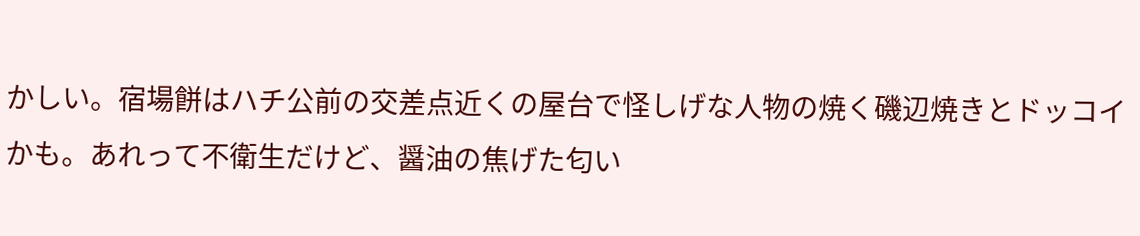かしい。宿場餅はハチ公前の交差点近くの屋台で怪しげな人物の焼く磯辺焼きとドッコイかも。あれって不衛生だけど、醤油の焦げた匂い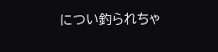につい釣られちゃ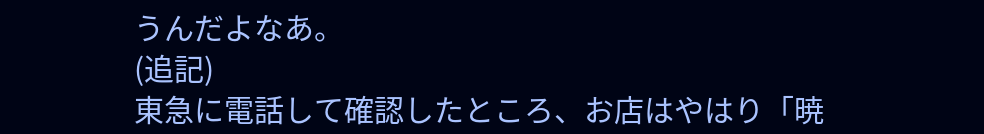うんだよなあ。
(追記)
東急に電話して確認したところ、お店はやはり「暁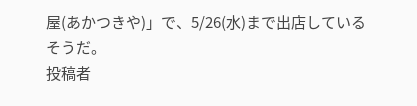屋(あかつきや)」で、5/26(水)まで出店しているそうだ。
投稿者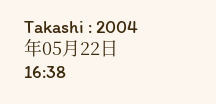Takashi : 2004年05月22日 16:38